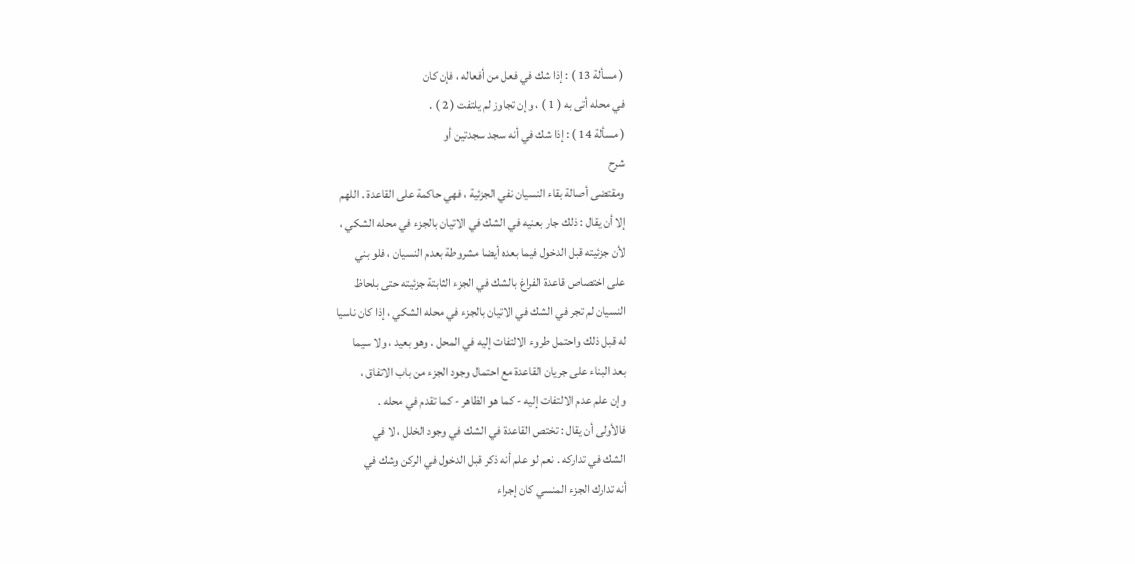( مسألة 13 ) : إذا شك في فعل من أفعاله ، فإن كان
في محله أتى به ( 1 ) ، وإن تجاوز لم يلتفت ( 2 ) .
( مسألة 14 ) : إذا شك في أنه سجد سجدتين أو
شرح
ومقتضى أصالة بقاء النسيان نفي الجزئية ، فهي حاكمة على القاعدة . اللهم
إلا أن يقال : ذلك جار بعنيه في الشك في الاتيان بالجزء في محله الشكي ،
لأن جزئيته قبل الدخول فيما بعده أيضا مشروطة بعدم النسيان ، فلو بني
على اختصاص قاعدة الفراغ بالشك في الجزء الثابتة جزئيته حتى بلحاظ
النسيان لم تجر في الشك في الاتيان بالجزء في محله الشكي ، إذا كان ناسيا
له قبل ذلك واحتمل طروء الالتفات إليه في المحل . وهو بعيد ، ولا سيما
بعد البناء على جريان القاعدة مع احتمال وجود الجزء من باب الاتفاق ،
وإن علم عدم الالتفات إليه - كما هو الظاهر - كما تقدم في محله .
فالأولى أن يقال : تختص القاعدة في الشك في وجود الخلل ، لا في
الشك في تداركه . نعم لو علم أنه ذكر قبل الدخول في الركن وشك في
أنه تدارك الجزء المنسي كان إجراء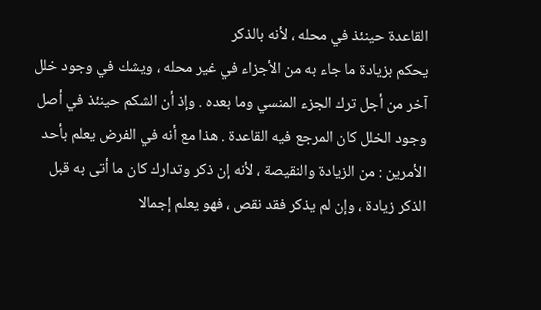القاعدة حينئذ في محله ، لأنه بالذكر
يحكم بزيادة ما جاء به من الأجزاء في غير محله ، ويشك في وجود خلل
آخر من أجل ترك الجزء المنسي وما بعده . وإذ أن الشكم حينئذ في أصل
وجود الخلل كان المرجع فيه القاعدة . هذا مع أنه في الفرض يعلم بأحد
الأمرين : من الزيادة والنقيصة ، لأنه إن ذكر وتدارك كان ما أتى به قبل
الذكر زيادة ، وإن لم يذكر فقد نقص ، فهو يعلم إجمالا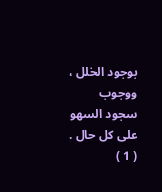بوجود الخلل ،
ووجوب سجود السهو على كل حال .
( 1 )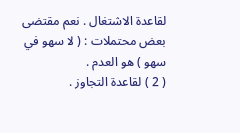لقاعدة الاشتغال . نعم مقتضى بعض محتملات : ( لا سهو في
سهو ) هو العدم .
( 2 ) لقاعدة التجاوز .